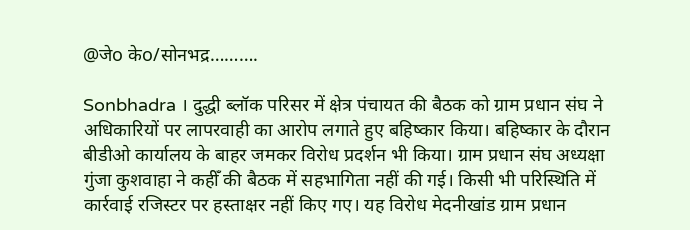@जेo केo/सोनभद्र……….

Sonbhadra । दुद्धी ब्लॉक परिसर में क्षेत्र पंचायत की बैठक को ग्राम प्रधान संघ ने अधिकारियों पर लापरवाही का आरोप लगाते हुए बहिष्कार किया। बहिष्कार के दौरान बीडीओ कार्यालय के बाहर जमकर विरोध प्रदर्शन भी किया। ग्राम प्रधान संघ अध्यक्षा गुंजा कुशवाहा ने कहीँ की बैठक में सहभागिता नहीं की गई। किसी भी परिस्थिति में कार्रवाई रजिस्टर पर हस्ताक्षर नहीं किए गए। यह विरोध मेदनीखांड ग्राम प्रधान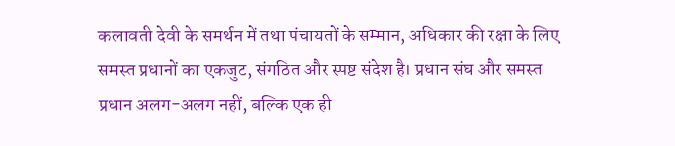कलावती देवी के समर्थन में तथा पंचायतों के सम्मान, अधिकार की रक्षा के लिए समस्त प्रधानों का एकजुट, संगठित और स्पष्ट संदेश है। प्रधान संघ और समस्त प्रधान अलग-अलग नहीं, बल्कि एक ही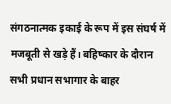संगठनात्मक इकाई के रूप में इस संघर्ष में मजबूती से खड़े हैं। बहिष्कार के दौरान सभी प्रधान सभागार के बाहर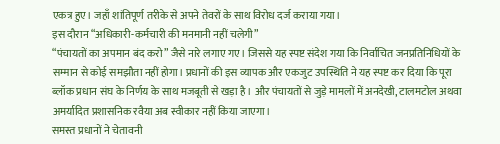एकत्र हुए। जहाँ शांतिपूर्ण तरीके से अपने तेवरों के साथ विरोध दर्ज कराया गया।
इस दौरान “अधिकारी-कर्मचारी की मनमानी नहीं चलेगी”
“पंचायतों का अपमान बंद करो” जैसे नारे लगाए गए। जिससे यह स्पष्ट संदेश गया कि निर्वाचित जनप्रतिनिधियों के सम्मान से कोई समझौता नहीं होगा। प्रधानों की इस व्यापक और एकजुट उपस्थिति ने यह स्पष्ट कर दिया कि पूरा ब्लॉक प्रधान संघ के निर्णय के साथ मजबूती से खड़ा है। और पंचायतों से जुड़े मामलों में अनदेखी, टालमटोल अथवा अमर्यादित प्रशासनिक रवैया अब स्वीकार नहीं किया जाएगा।
समस्त प्रधानों ने चेतावनी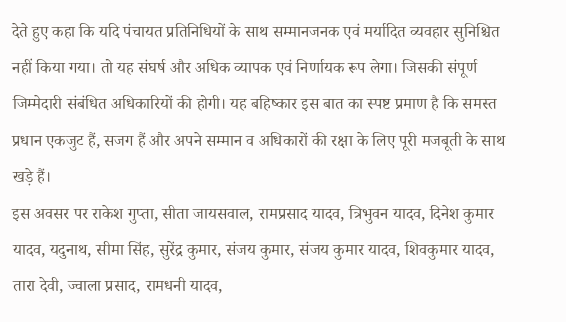देते हुए कहा कि यदि पंचायत प्रतिनिधियों के साथ सम्मानजनक एवं मर्यादित व्यवहार सुनिश्चित नहीं किया गया। तो यह संघर्ष और अधिक व्यापक एवं निर्णायक रूप लेगा। जिसकी संपूर्ण जिम्मेदारी संबंधित अधिकारियों की होगी। यह बहिष्कार इस बात का स्पष्ट प्रमाण है कि समस्त प्रधान एकजुट हैं, सजग हैं और अपने सम्मान व अधिकारों की रक्षा के लिए पूरी मजबूती के साथ खड़े हैं।
इस अवसर पर राकेश गुप्ता, सीता जायसवाल, रामप्रसाद यादव, त्रिभुवन यादव, दिनेश कुमार यादव, यदुनाथ, सीमा सिंह, सुरेंद्र कुमार, संजय कुमार, संजय कुमार यादव, शिवकुमार यादव, तारा देवी, ज्वाला प्रसाद, रामधनी यादव,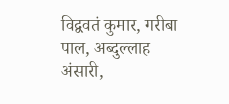विद्ववतं कुमार, गरीबा पाल, अब्दुल्लाह अंसारी,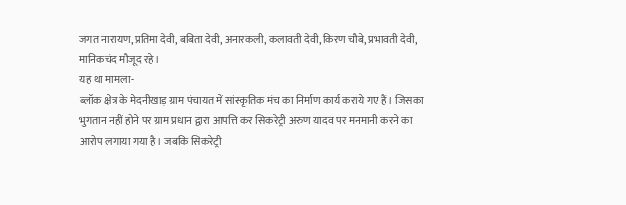जगत नारायण, प्रतिमा देवी, बबिता देवी, अनारकली, कलावती देवी, किरण चौबे, प्रभावती देवी, मानिकचंद मौजूद रहे।
यह था मामला-
ब्लॉक क्षेत्र के मेदनीखाड़ ग्राम पंचायत में सांस्कृतिक मंच का निर्माण कार्य कराये गए हैं। जिसका भुगतान नहीं होने पर ग्राम प्रधान द्वारा आपत्ति कर सिकरेट्री अरुण यादव पर मनमानी करने का आरोप लगाया गया है। जबकि सिकरेट्री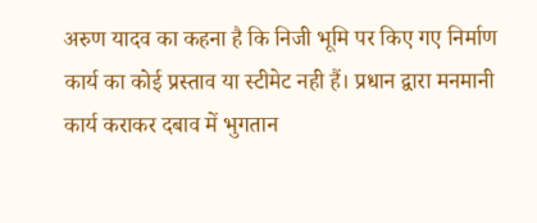अरुण यादव का कहना है कि निजी भूमि पर किए गए निर्माण कार्य का कोई प्रस्ताव या स्टीमेट नही हैं। प्रधान द्वारा मनमानी कार्य कराकर दबाव में भुगतान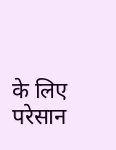के लिए परेसान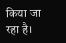किया जा रहा है।